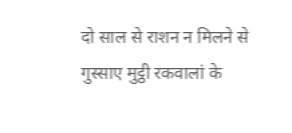दो साल से राशन न मिलने से गुस्साए मुट्ठी रकवालां के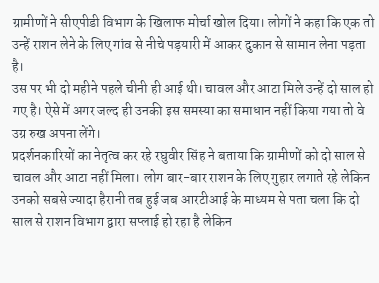ग्रामीणों ने सीएपीडी विभाग के खिलाफ मोर्चा खोल दिया। लोगों ने कहा कि एक तो उन्हें राशन लेने के लिए गांव से नीचे पड़यारी में आकर दुकान से सामान लेना पड़ता है।
उस पर भी दो महीने पहले चीनी ही आई थी। चावल और आटा मिले उन्हें दो साल हो गए है। ऐसे में अगर जल्द ही उनकी इस समस्या का समाधान नहीं किया गया तो वे उग्र रुख अपना लेंगे।
प्रदर्शनकारियों का नेतृत्व कर रहे रघुवीर सिंह ने बताया कि ग्रामीणों को दो साल से चावल और आटा नहीं मिला। लोग बार-बार राशन के लिए गुहार लगाते रहे लेकिन उनको सबसे ज्यादा हैरानी तब हुई जब आरटीआई के माध्यम से पता चला कि दो साल से राशन विभाग द्वारा सप्लाई हो रहा है लेकिन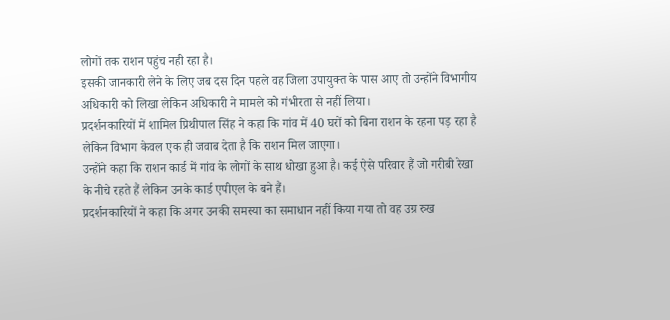लोगों तक राशन पहुंच नही रहा है।
इसकी जानकारी लेने के लिए जब दस दिन पहले वह जिला उपायुक्त के पास आए तो उन्होंने विभागीय अधिकारी को लिखा लेकिन अधिकारी ने मामले को गंभीरता से नहीं लिया।
प्रदर्शनकारियों में शामिल प्रिथीपाल सिंह ने कहा कि गांव में 40 घरों को बिना राशन के रहना पड़ रहा है लेकिन विभाग केवल एक ही जवाब देता है कि राशन मिल जाएगा।
उन्होंने कहा कि राशन कार्ड में गांव के लोगों के साथ धोखा हुआ है। कई ऐसे परिवार हैं जो गरीबी रेखा के नीचे रहते हैं लेकिन उनके कार्ड एपीएल के बने हैं।
प्रदर्शनकारियों ने कहा कि अगर उनकी समस्या का समाधान नहीं किया गया तो वह उग्र रुख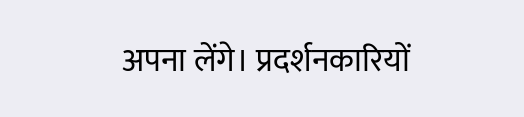अपना लेंगे। प्रदर्शनकारियों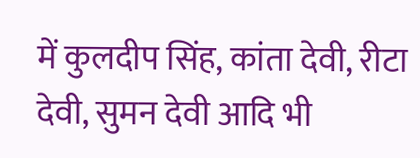में कुलदीप सिंह, कांता देवी, रीटा देवी, सुमन देवी आदि भी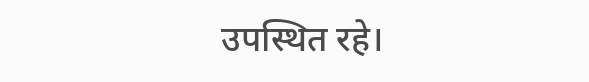उपस्थित रहे।